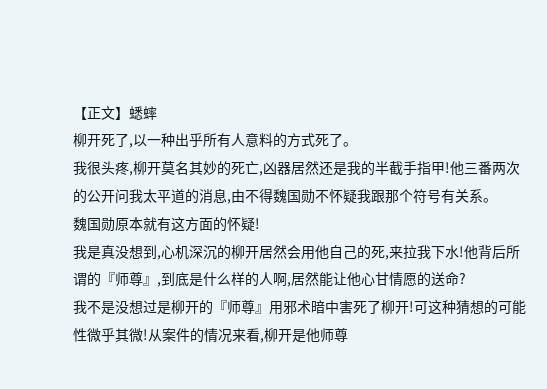【正文】蟋蟀
柳开死了,以一种出乎所有人意料的方式死了。
我很头疼,柳开莫名其妙的死亡,凶器居然还是我的半截手指甲!他三番两次的公开问我太平道的消息,由不得魏国勋不怀疑我跟那个符号有关系。
魏国勋原本就有这方面的怀疑!
我是真没想到,心机深沉的柳开居然会用他自己的死,来拉我下水!他背后所谓的『师尊』,到底是什么样的人啊,居然能让他心甘情愿的送命?
我不是没想过是柳开的『师尊』用邪术暗中害死了柳开!可这种猜想的可能性微乎其微!从案件的情况来看,柳开是他师尊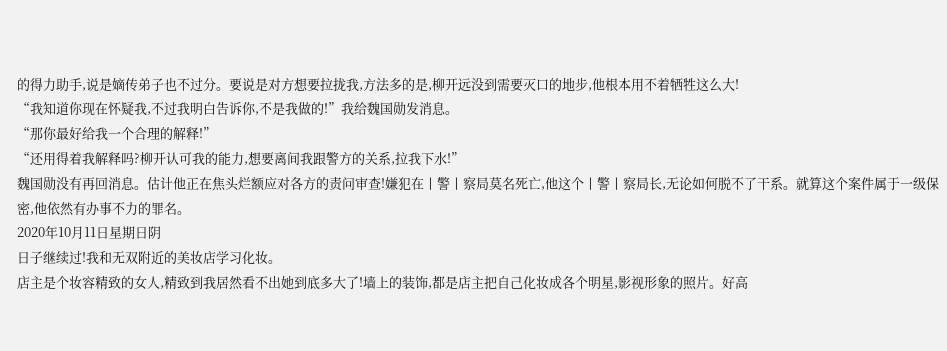的得力助手,说是嫡传弟子也不过分。要说是对方想要拉拢我,方法多的是,柳开远没到需要灭口的地步,他根本用不着牺牲这么大!
“我知道你现在怀疑我,不过我明白告诉你,不是我做的!”我给魏国勋发消息。
“那你最好给我一个合理的解释!”
“还用得着我解释吗?柳开认可我的能力,想要离间我跟警方的关系,拉我下水!”
魏国勋没有再回消息。估计他正在焦头烂额应对各方的责问审查!嫌犯在丨警丨察局莫名死亡,他这个丨警丨察局长,无论如何脱不了干系。就算这个案件属于一级保密,他依然有办事不力的罪名。
2020年10月11日星期日阴
日子继续过!我和无双附近的美妆店学习化妆。
店主是个妆容精致的女人,精致到我居然看不出她到底多大了!墙上的装饰,都是店主把自己化妆成各个明星,影视形象的照片。好高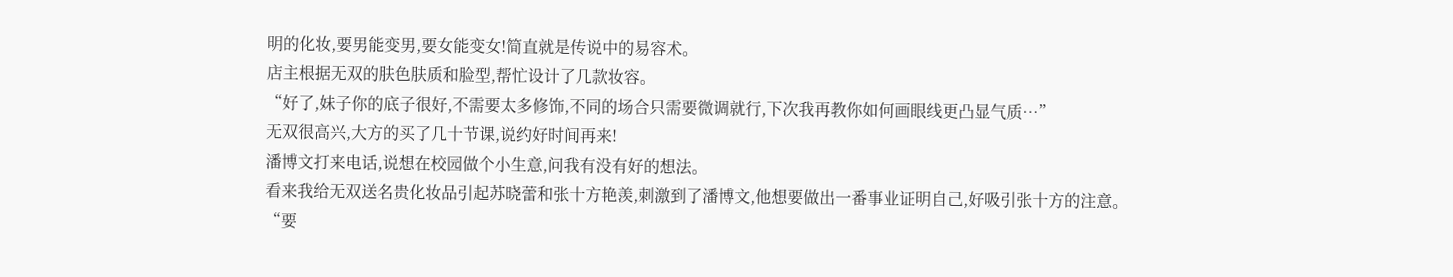明的化妆,要男能变男,要女能变女!简直就是传说中的易容术。
店主根据无双的肤色肤质和脸型,帮忙设计了几款妆容。
“好了,妹子你的底子很好,不需要太多修饰,不同的场合只需要微调就行,下次我再教你如何画眼线更凸显气质…”
无双很高兴,大方的买了几十节课,说约好时间再来!
潘博文打来电话,说想在校园做个小生意,问我有没有好的想法。
看来我给无双送名贵化妆品引起苏晓蕾和张十方艳羡,刺激到了潘博文,他想要做出一番事业证明自己,好吸引张十方的注意。
“要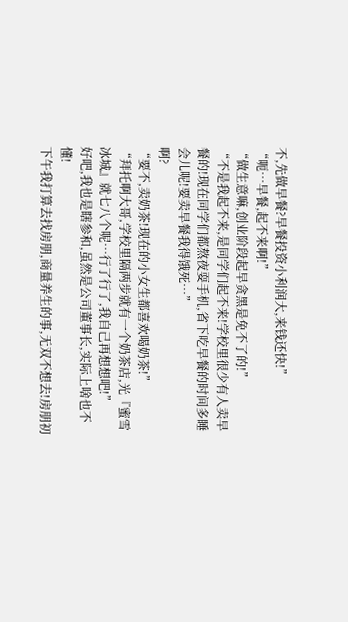不,先做早餐?早餐投资小利润大,来钱还快!”
“呃…早餐,起不来啊!”
“做生意嘛,创业阶段起早贪黑是免不了的!”
“不是我起不来,是同学们起不来!学校里很少有人卖早餐的!现在同学们都熬夜耍手机,省下吃早餐的时间多睡会儿呢!要卖早餐我得饿死…”
啊?
“要不,卖奶茶!现在的小女生都喜欢喝奶茶!”
“拜托啊大哥,学校里隔两步就有一个奶茶店,光『蜜雪冰城』就七八个呢…行了行了,我自己再想想吧!”
好吧,我也是瞎参和,虽然是公司董事长,实际上啥也不懂!
下午我打算去找房朋,商量养生的事,无双不想去!房朋初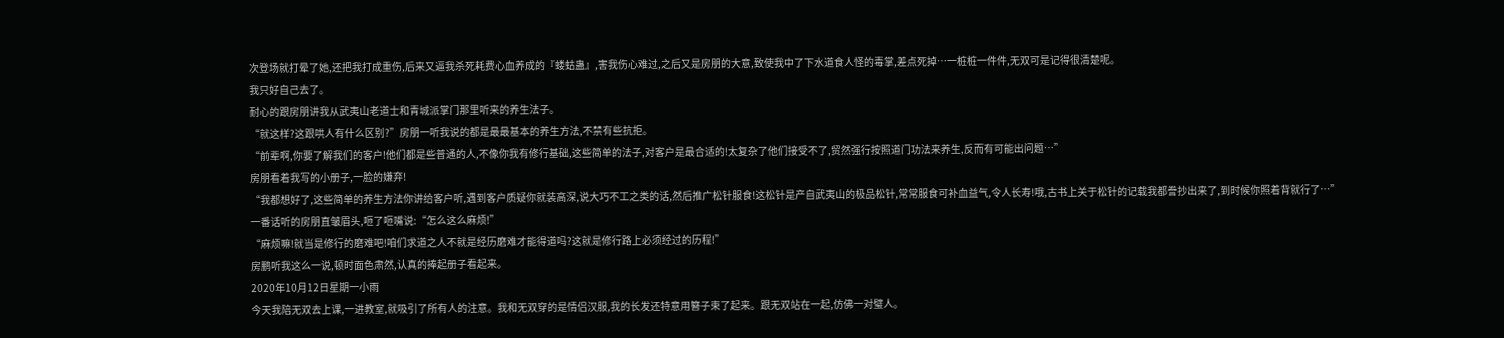次登场就打晕了她,还把我打成重伤,后来又逼我杀死耗费心血养成的『蝼蛄蛊』,害我伤心难过,之后又是房朋的大意,致使我中了下水道食人怪的毒掌,差点死掉…一桩桩一件件,无双可是记得很清楚呢。
我只好自己去了。
耐心的跟房朋讲我从武夷山老道士和青城派掌门那里听来的养生法子。
“就这样?这跟哄人有什么区别?”房朋一听我说的都是最最基本的养生方法,不禁有些抗拒。
“前辈啊,你要了解我们的客户!他们都是些普通的人,不像你我有修行基础,这些简单的法子,对客户是最合适的!太复杂了他们接受不了,贸然强行按照道门功法来养生,反而有可能出问题…”
房朋看着我写的小册子,一脸的嫌弃!
“我都想好了,这些简单的养生方法你讲给客户听,遇到客户质疑你就装高深,说大巧不工之类的话,然后推广松针服食!这松针是产自武夷山的极品松针,常常服食可补血益气,令人长寿!哦,古书上关于松针的记载我都誊抄出来了,到时候你照着背就行了…”
一番话听的房朋直皱眉头,咂了咂嘴说:“怎么这么麻烦!”
“麻烦嘛!就当是修行的磨难吧!咱们求道之人不就是经历磨难才能得道吗?这就是修行路上必须经过的历程!”
房鹏听我这么一说,顿时面色肃然,认真的捧起册子看起来。
2020年10月12日星期一小雨
今天我陪无双去上课,一进教室,就吸引了所有人的注意。我和无双穿的是情侣汉服,我的长发还特意用簪子束了起来。跟无双站在一起,仿佛一对璧人。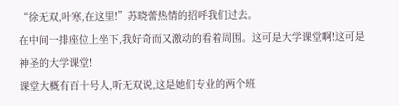“徐无双,叶寒,在这里!”苏晓蕾热情的招呼我们过去。
在中间一排座位上坐下,我好奇而又激动的看着周围。这可是大学课堂啊!这可是神圣的大学课堂!
课堂大概有百十号人,听无双说,这是她们专业的两个班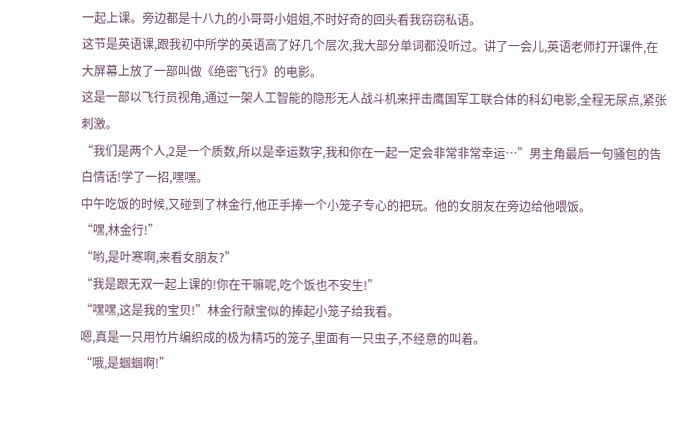一起上课。旁边都是十八九的小哥哥小姐姐,不时好奇的回头看我窃窃私语。
这节是英语课,跟我初中所学的英语高了好几个层次,我大部分单词都没听过。讲了一会儿,英语老师打开课件,在大屏幕上放了一部叫做《绝密飞行》的电影。
这是一部以飞行员视角,通过一架人工智能的隐形无人战斗机来抨击鹰国军工联合体的科幻电影,全程无尿点,紧张刺激。
“我们是两个人,2是一个质数,所以是幸运数字,我和你在一起一定会非常非常幸运…”男主角最后一句骚包的告白情话!学了一招,嘿嘿。
中午吃饭的时候,又碰到了林金行,他正手捧一个小笼子专心的把玩。他的女朋友在旁边给他喂饭。
“嘿,林金行!”
“哟,是叶寒啊,来看女朋友?”
“我是跟无双一起上课的!你在干嘛呢,吃个饭也不安生!”
“嘿嘿,这是我的宝贝!”林金行献宝似的捧起小笼子给我看。
嗯,真是一只用竹片编织成的极为精巧的笼子,里面有一只虫子,不经意的叫着。
“哦,是蝈蝈啊!”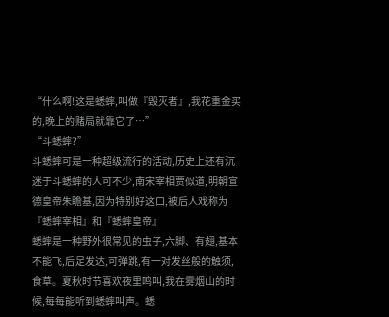“什么啊!这是蟋蟀,叫做『毁灭者』,我花重金买的,晚上的赌局就靠它了…”
“斗蟋蟀?”
斗蟋蟀可是一种超级流行的活动,历史上还有沉迷于斗蟋蟀的人可不少,南宋宰相贾似道,明朝宣德皇帝朱瞻基,因为特别好这口,被后人戏称为『蟋蟀宰相』和『蟋蟀皇帝』
蟋蟀是一种野外很常见的虫子,六脚、有翅,基本不能飞,后足发达,可弹跳,有一对发丝般的触须,食草。夏秋时节喜欢夜里鸣叫,我在雾烟山的时候,每每能听到蟋蟀叫声。蟋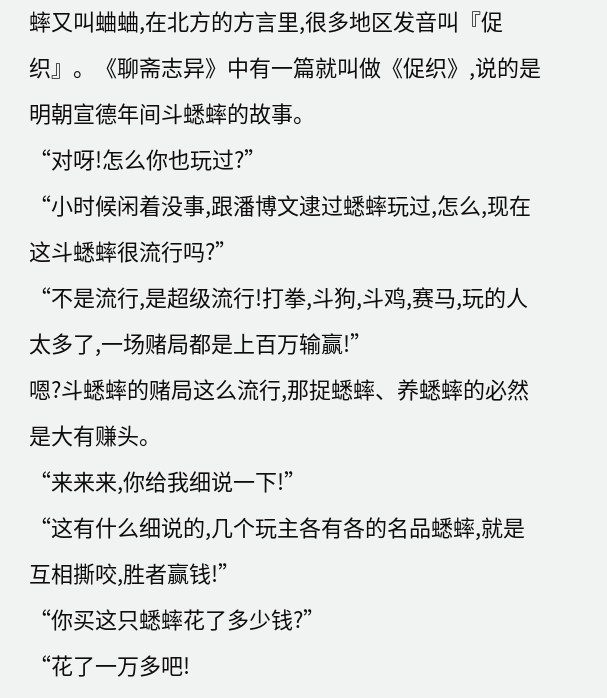蟀又叫蛐蛐,在北方的方言里,很多地区发音叫『促织』。《聊斋志异》中有一篇就叫做《促织》,说的是明朝宣德年间斗蟋蟀的故事。
“对呀!怎么你也玩过?”
“小时候闲着没事,跟潘博文逮过蟋蟀玩过,怎么,现在这斗蟋蟀很流行吗?”
“不是流行,是超级流行!打拳,斗狗,斗鸡,赛马,玩的人太多了,一场赌局都是上百万输赢!”
嗯?斗蟋蟀的赌局这么流行,那捉蟋蟀、养蟋蟀的必然是大有赚头。
“来来来,你给我细说一下!”
“这有什么细说的,几个玩主各有各的名品蟋蟀,就是互相撕咬,胜者赢钱!”
“你买这只蟋蟀花了多少钱?”
“花了一万多吧!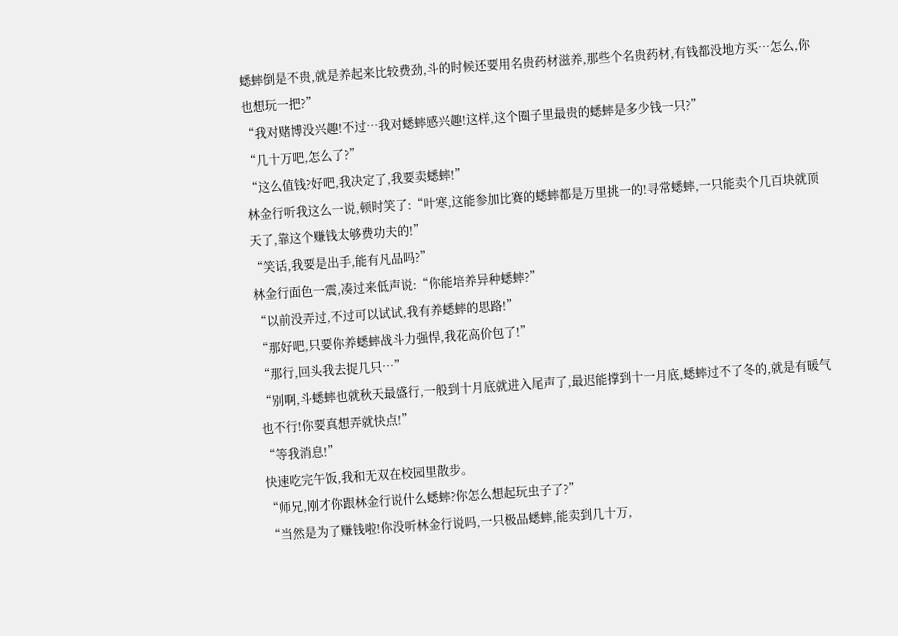蟋蟀倒是不贵,就是养起来比较费劲,斗的时候还要用名贵药材滋养,那些个名贵药材,有钱都没地方买…怎么,你也想玩一把?”
“我对赌博没兴趣!不过…我对蟋蟀感兴趣!这样,这个圈子里最贵的蟋蟀是多少钱一只?”
“几十万吧,怎么了?”
“这么值钱?好吧,我决定了,我要卖蟋蟀!”
林金行听我这么一说,顿时笑了:“叶寒,这能参加比赛的蟋蟀都是万里挑一的!寻常蟋蟀,一只能卖个几百块就顶天了,靠这个赚钱太够费功夫的!”
“笑话,我要是出手,能有凡品吗?”
林金行面色一震,凑过来低声说:“你能培养异种蟋蟀?”
“以前没弄过,不过可以试试,我有养蟋蟀的思路!”
“那好吧,只要你养蟋蟀战斗力强悍,我花高价包了!”
“那行,回头我去捉几只…”
“别啊,斗蟋蟀也就秋天最盛行,一般到十月底就进入尾声了,最迟能撑到十一月底,蟋蟀过不了冬的,就是有暖气也不行!你要真想弄就快点!”
“等我消息!”
快速吃完午饭,我和无双在校园里散步。
“师兄,刚才你跟林金行说什么蟋蟀?你怎么想起玩虫子了?”
“当然是为了赚钱啦!你没听林金行说吗,一只极品蟋蟀,能卖到几十万,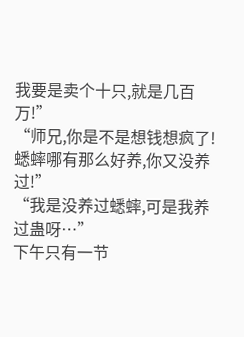我要是卖个十只,就是几百万!”
“师兄,你是不是想钱想疯了!蟋蟀哪有那么好养,你又没养过!”
“我是没养过蟋蟀,可是我养过蛊呀…”
下午只有一节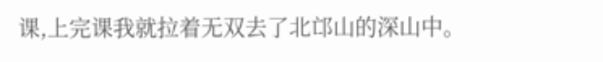课,上完课我就拉着无双去了北邙山的深山中。